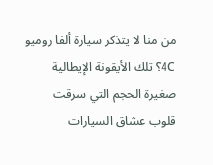من منا لا يتذكر سيارة ألفا روميو 4C؟ تلك الأيقونة الإيطالية صغيرة الحجم التي سرقت قلوب عشاق السيارات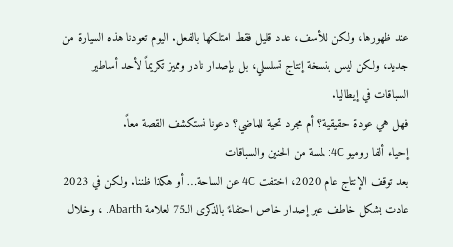عند ظهورها، ولكن للأسف، عدد قليل فقط امتلكها بالفعل. اليوم تعودنا هذه السيارة من جديد، ولكن ليس بنسخة إنتاج تسلسلي، بل بإصدار نادر ومميز تكريماً لأحد أساطير السباقات في إيطاليا.
فهل هي عودة حقيقية؟ أم مجرد تحية للماضي؟ دعونا نستكشف القصة معاً.
إحياء ألفا روميو 4C: لمسة من الحنين والسباقات
بعد توقف الإنتاج عام 2020، اختفت 4C عن الساحة… أو هكذا ظننا. ولكن في 2023 عادت بشكل خاطف عبر إصدار خاص احتفاءً بالذكرى الـ75 لعلامة Abarth. ، وخلال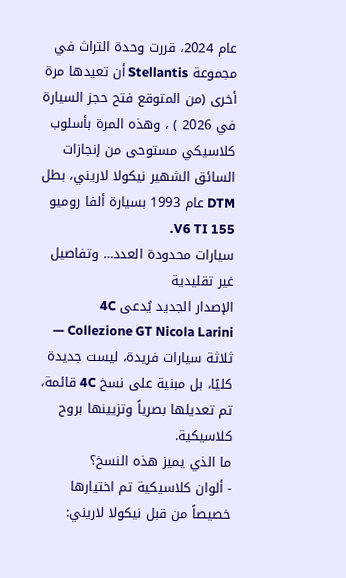عام 2024، قررت وحدة التراث في مجموعة Stellantis أن تعيدها مرة أخرى (من المتوقع فتح حجز السيارة في 2026 ) ، وهذه المرة بأسلوب كلاسيكي مستوحى من إنجازات السائق الشهير نيكولا لاريني، بطل DTM عام 1993 بسيارة ألفا روميو 155 V6 TI.
سيارات محدودة العدد… وتفاصيل غير تقليدية
الإصدار الجديد يُدعى 4C Collezione GT Nicola Larini — ثلاثة سيارات فريدة، ليست جديدة كليًا، بل مبنية على نسخ 4C قائمة، تم تعديلها بصرياً وتزيينها بروح كلاسيكية.
ما الذي يميز هذه النسخ؟
- ألوان كلاسيكية تم اختيارها خصيصاً من قبل نيكولا لاريني: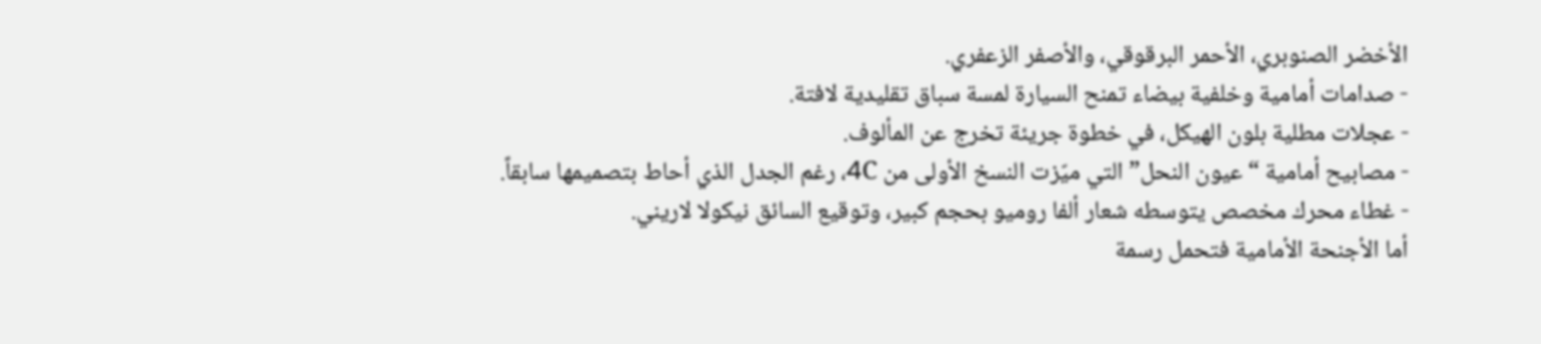الأخضر الصنوبري، الأحمر البرقوقي، والأصفر الزعفري.
- صدامات أمامية وخلفية بيضاء تمنح السيارة لمسة سباق تقليدية لافتة.
- عجلات مطلية بلون الهيكل، في خطوة جريئة تخرج عن المألوف.
- مصابيح أمامية “عيون النحل” التي ميّزت النسخ الأولى من 4C، رغم الجدل الذي أحاط بتصميمها سابقاً.
- غطاء محرك مخصص يتوسطه شعار ألفا روميو بحجم كبير، وتوقيع السائق نيكولا لاريني.
أما الأجنحة الأمامية فتحمل رسمة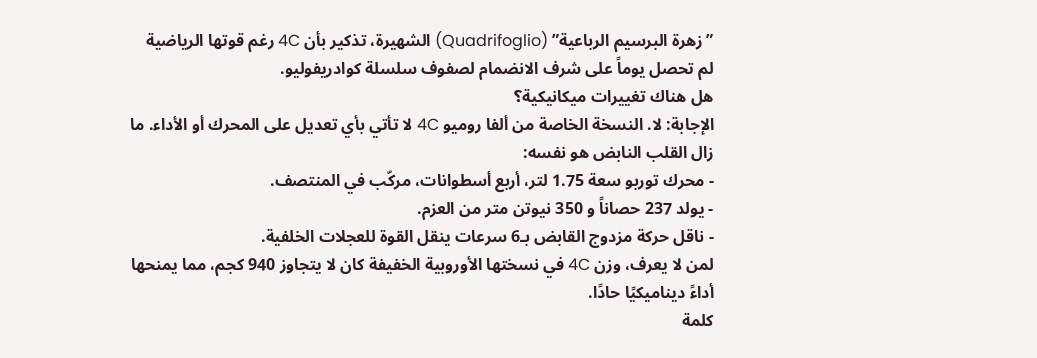” زهرة البرسيم الرباعية” (Quadrifoglio) الشهيرة، تذكير بأن 4C رغم قوتها الرياضية لم تحصل يوماً على شرف الانضمام لصفوف سلسلة كوادريفوليو.
هل هناك تغييرات ميكانيكية؟
الإجابة: لا. النسخة الخاصة من ألفا روميو 4C لا تأتي بأي تعديل على المحرك أو الأداء. ما زال القلب النابض هو نفسه:
- محرك توربو سعة 1.75 لتر، أربع أسطوانات، مركّب في المنتصف.
- يولد 237 حصاناً و 350 نيوتن متر من العزم.
- ناقل حركة مزدوج القابض بـ6 سرعات ينقل القوة للعجلات الخلفية.
لمن لا يعرف، وزن 4C في نسختها الأوروبية الخفيفة كان لا يتجاوز 940 كجم، مما يمنحها أداءً ديناميكيًا حادًا.
كلمة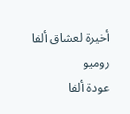أخيرة لعشاق ألفا روميو
عودة ألفا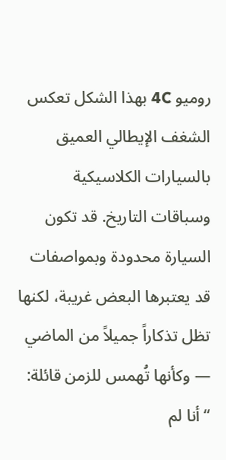روميو 4C بهذا الشكل تعكس الشغف الإيطالي العميق بالسيارات الكلاسيكية وسباقات التاريخ. قد تكون السيارة محدودة وبمواصفات قد يعتبرها البعض غريبة، لكنها تظل تذكاراً جميلاً من الماضي — وكأنها تُهمس للزمن قائلة: “أنا لم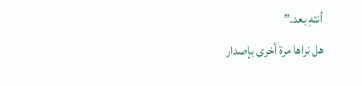أنتهِ بعد.”
هل نراها مرة أخرى بإصدار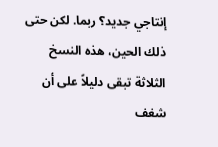إنتاجي جديد؟ ربما. لكن حتى ذلك الحين، هذه النسخ الثلاثة تبقى دليلاً على أن شغف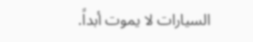السيارات لا يموت أبداً.